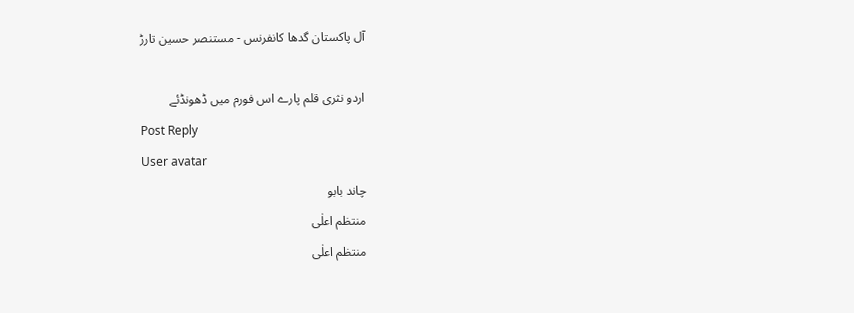آل پاکستان گدھا کانفرنس - مستنصر حسین تارڑ

اردو نثری قلم پارے اس فورم میں ڈھونڈئے
Post Reply
User avatar
چاند بابو
منتظم اعلٰی
منتظم اعلٰی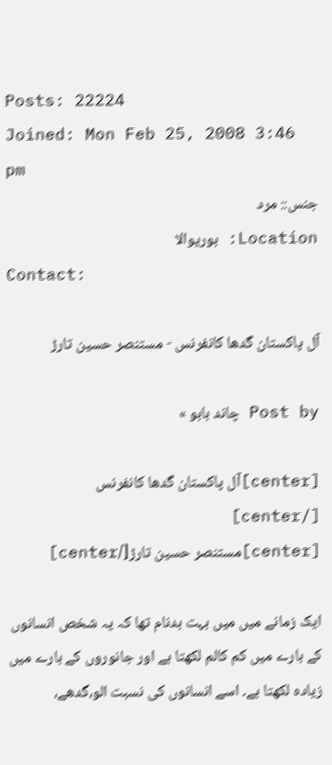Posts: 22224
Joined: Mon Feb 25, 2008 3:46 pm
جنس:: مرد
Location: بوریوالا
Contact:

آل پاکستان گدھا کانفرنس - مستنصر حسین تارڑ

Post by چاند بابو »

[center]آل پاکستان گدھا کانفرنس [/center]
[center]مستنصر حسین تارڑ[/center]

ایک زمانے میں میں بہت بدنام تھا کہ یہ شخص انسانوں کے بارے میں کم کالم لکھتا ہے اور جانوروں کے بارے میں زیادہ لکھتا ہے۔ اسے انسانوں کی نسبت الو،گدھے،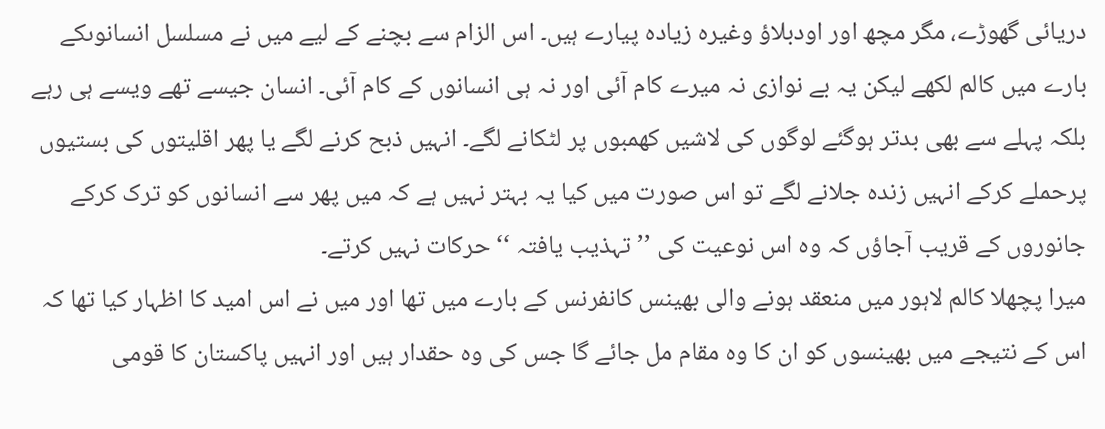دریائی گھوڑے، مگر مچھ اور اودبلاؤ وغیرہ زیادہ پیارے ہیں۔ اس الزام سے بچنے کے لیے میں نے مسلسل انسانوںکے بارے میں کالم لکھے لیکن یہ بے نوازی نہ میرے کام آئی اور نہ ہی انسانوں کے کام آئی۔ انسان جیسے تھے ویسے ہی رہے بلکہ پہلے سے بھی بدتر ہوگئے لوگوں کی لاشیں کھمبوں پر لٹکانے لگے۔ انہیں ذبح کرنے لگے یا پھر اقلیتوں کی بستیوں پرحملے کرکے انہیں زندہ جلانے لگے تو اس صورت میں کیا یہ بہتر نہیں ہے کہ میں پھر سے انسانوں کو ترک کرکے جانوروں کے قریب آجاؤں کہ وہ اس نوعیت کی ’’تہذیب یافتہ ‘‘ حرکات نہیں کرتے۔
میرا پچھلا کالم لاہور میں منعقد ہونے والی بھینس کانفرنس کے بارے میں تھا اور میں نے اس امید کا اظہار کیا تھا کہ اس کے نتیجے میں بھینسوں کو ان کا وہ مقام مل جائے گا جس کی وہ حقدار ہیں اور انہیں پاکستان کا قومی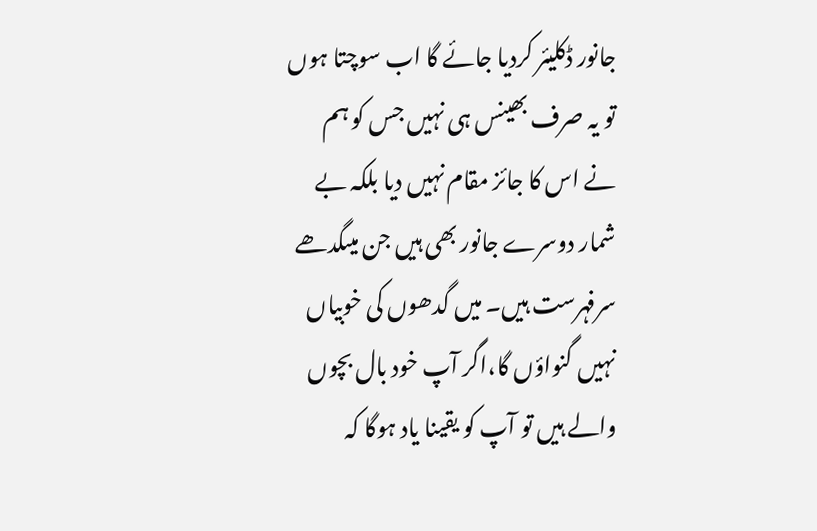جانور ڈکلیئر کردیا جائے گا اب سوچتا ہوں تو یہ صرف بھینس ہی نہیں جس کو ہم نے اس کا جائز مقام نہیں دیا بلکہ بے شمار دوسرے جانور بھی ہیں جن میںگدھے سرفہرست ہیں۔ میں گدھوں کی خوبیاں نہیں گنواؤں گا،اگر آپ خود بال بچوں والے ہیں تو آپ کو یقینا یاد ہوگا کہ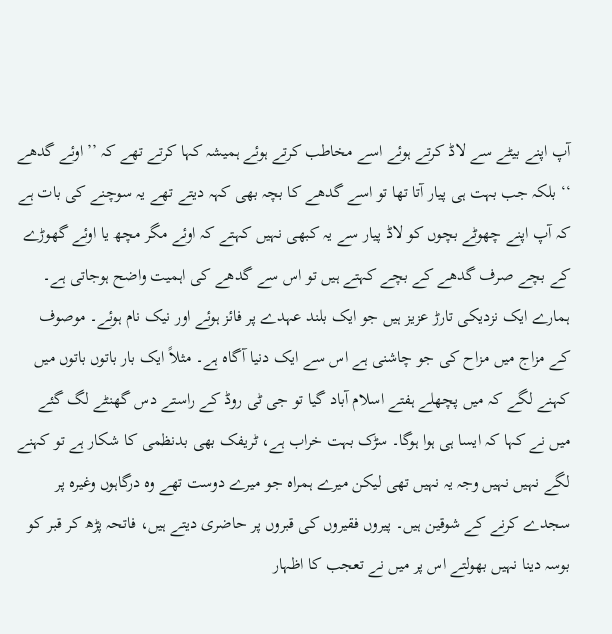آپ اپنے بیٹے سے لاڈ کرتے ہوئے اسے مخاطب کرتے ہوئے ہمیشہ کہا کرتے تھے کہ ’’اوئے گدھے ‘‘ بلکہ جب بہت ہی پیار آتا تھا تو اسے گدھے کا بچہ بھی کہہ دیتے تھے یہ سوچنے کی بات ہے کہ آپ اپنے چھوٹے بچوں کو لاڈ پیار سے یہ کبھی نہیں کہتے کہ اوئے مگر مچھ یا اوئے گھوڑے کے بچے صرف گدھے کے بچے کہتے ہیں تو اس سے گدھے کی اہمیت واضح ہوجاتی ہے۔ ہمارے ایک نزدیکی تارڑ عزیز ہیں جو ایک بلند عہدے پر فائز ہوئے اور نیک نام ہوئے۔ موصوف کے مزاج میں مزاح کی جو چاشنی ہے اس سے ایک دنیا آگاہ ہے۔ مثلاً ایک بار باتوں باتوں میں کہنے لگے کہ میں پچھلے ہفتے اسلام آباد گیا تو جی ٹی روڈ کے راستے دس گھنٹے لگ گئے میں نے کہا کہ ایسا ہی ہوا ہوگا۔ سڑک بہت خراب ہے، ٹریفک بھی بدنظمی کا شکار ہے تو کہنے لگے نہیں نہیں وجہ یہ نہیں تھی لیکن میرے ہمراہ جو میرے دوست تھے وہ درگاہوں وغیرہ پر سجدے کرنے کے شوقین ہیں۔ پیروں فقیروں کی قبروں پر حاضری دیتے ہیں، فاتحہ پڑھ کر قبر کو بوسہ دینا نہیں بھولتے اس پر میں نے تعجب کا اظہار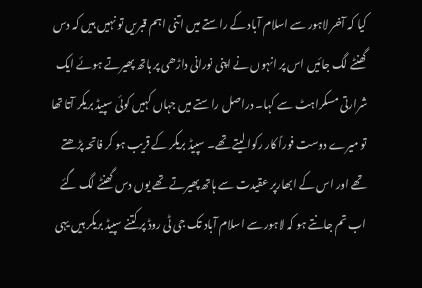کیا کہ آخر لاہور سے اسلام آباد کے راستے میں اتنی اہم قبریں تو نہیں ہیں کہ دس گھنٹے لگ جائیں اس پر انہوں نے اپنی نورانی داڑھی پر ہاتھ پھیرتے ہوئے ایک شرارتی مسکراہٹ سے کہا۔ دراصل راستے میں جہاں کہیں کوئی سپیڈ بریکر آتا تھا تو میرے دوست فوراً کار رکوا لیتے تھے۔ سپیڈ بریکر کے قریب ہو کر فاتحہ پڑھتے تھے اور اس کے ابھارپر عقیدت سے ہاتھ پھیرتے تھے یوں دس گھنٹے لگ گئے اب تم جانتے ہو کہ لاہور سے اسلام آباد تک جی ٹی روڈ پر کتنے سپیڈ بریکر ہیں یہی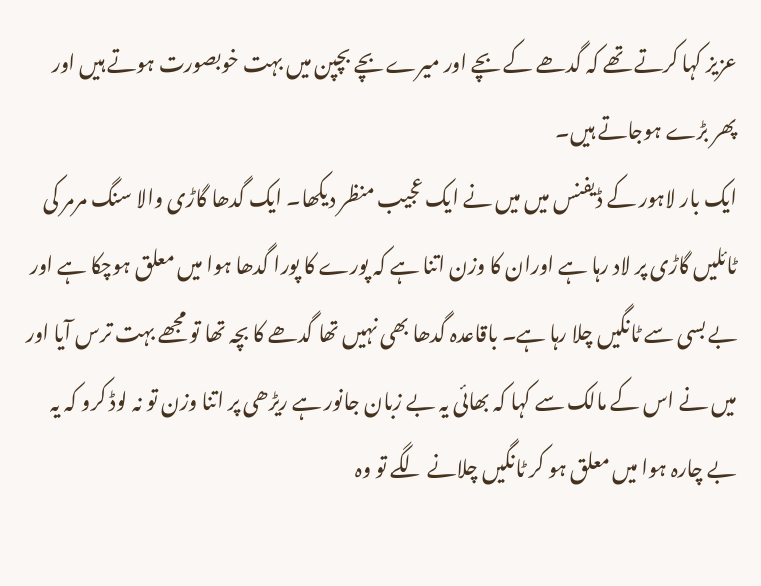عزیز کہا کرتے تھے کہ گدھے کے بچے اور میرے بچے بچپن میں بہت خوبصورت ہوتے ہیں اور پھر بڑے ہوجاتے ہیں۔
ایک بار لاہور کے ڈیفنس میں میں نے ایک عجیب منظر دیکھا۔ ایک گدھا گاڑی والا سنگ مرمر کی ٹائلیں گاڑی پر لاد رہا ہے اوران کا وزن اتنا ہے کہ پورے کا پورا گدھا ہوا میں معلق ہوچکا ہے اور بے بسی سے ٹانگیں چلا رہا ہے۔ باقاعدہ گدھا بھی نہیں تھا گدھے کا بچہ تھا تو مجھے بہت ترس آیا اور میں نے اس کے مالک سے کہا کہ بھائی یہ بے زبان جانور ہے ریڑھی پر اتنا وزن تو نہ لوڈ کرو کہ یہ بے چارہ ہوا میں معلق ہو کر ٹانگیں چلانے لگے تو وہ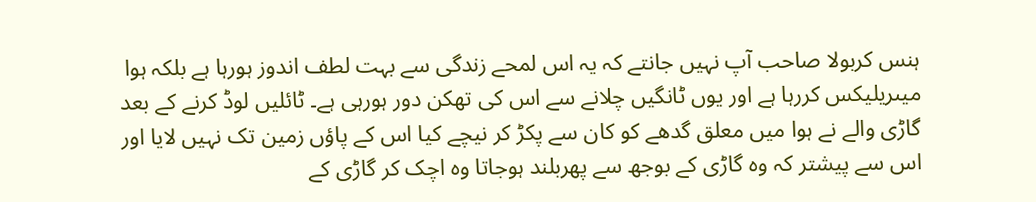ہنس کربولا صاحب آپ نہیں جانتے کہ یہ اس لمحے زندگی سے بہت لطف اندوز ہورہا ہے بلکہ ہوا میںریلیکس کررہا ہے اور یوں ٹانگیں چلانے سے اس کی تھکن دور ہورہی ہے۔ ٹائلیں لوڈ کرنے کے بعد گاڑی والے نے ہوا میں معلق گدھے کو کان سے پکڑ کر نیچے کیا اس کے پاؤں زمین تک نہیں لایا اور اس سے پیشتر کہ وہ گاڑی کے بوجھ سے پھربلند ہوجاتا وہ اچک کر گاڑی کے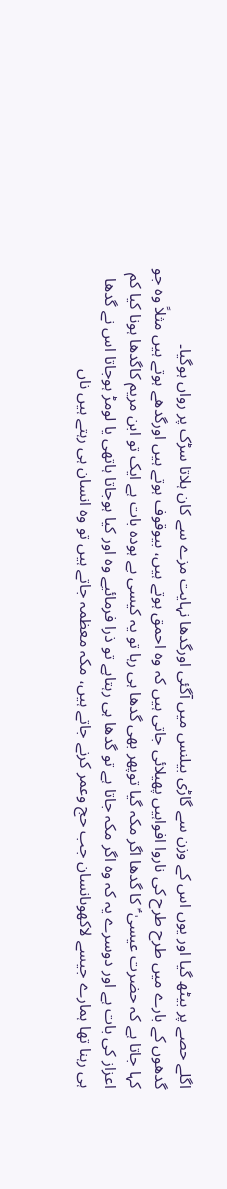اگلے حصے پر بیٹھ گیا اور یوں اس کے وزن سے گاڑی بیلنس میں آگئی اورگدھا نہایت مزے سے کان ہلاتا سڑک پر رواں ہوگیا۔
گدھوں کے بارے میں طرح طرح کی ناروا افواہیں پھیلائی جاتی ہیں کہ وہ احمق ہوتے ہیں، بیوقوف ہوتے ہیں اورگدھے ہوتے ہیں مثلاً وہ جو کہا جاتا ہے کہ حضرت عیسیٰ ؑ کا گدھا اگر مکہ گیا توپھر بھی گدھا ہی رہا تو یہ کیسی بے ہودہ بات ہے ایک تو ابن مریم کاگدھا ہونا کیا کم اعزاز کی بات ہے اور دوسرے یہ کہ وہ اگر مکہ جاتا ہے تو گدھا ہی رہتاہے تو ذرا فرمائیے وہ اور کیا ہوجاتا ہاتھی یا لومڑ ہوجاتا اس نے گدھا ہی رہنا تھا ہمارے جیسے لاکھوںانسان جب حج وعمر کرنے جاتے ہیں، مکہ معظمہ جاتے ہیں تو وہ انسان ہی رہتے ہیں ناں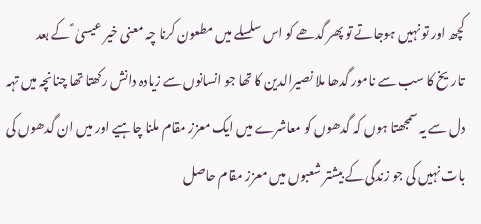کچھ اور تو نہیں ہوجاتے تو پھر گدھے کو اس سلسلے میں مطعون کرنا چہ معنی خیر عیسیٰ ؑ کے بعد تاریخ کا سب سے نامور گدھا ملا نصیرالدین کا تھا جو انسانوں سے زیادہ دانش رکھتا تھا چنانچہ میں تہہ دل سے یہ سمجھتا ہوں کہ گدھوں کو معاشرے میں ایک معزز مقام ملنا چاہیے اور میں ان گدھوں کی بات نہیں کی جو زندگی کے بیشتر شعبوں میں معزز مقام حاصل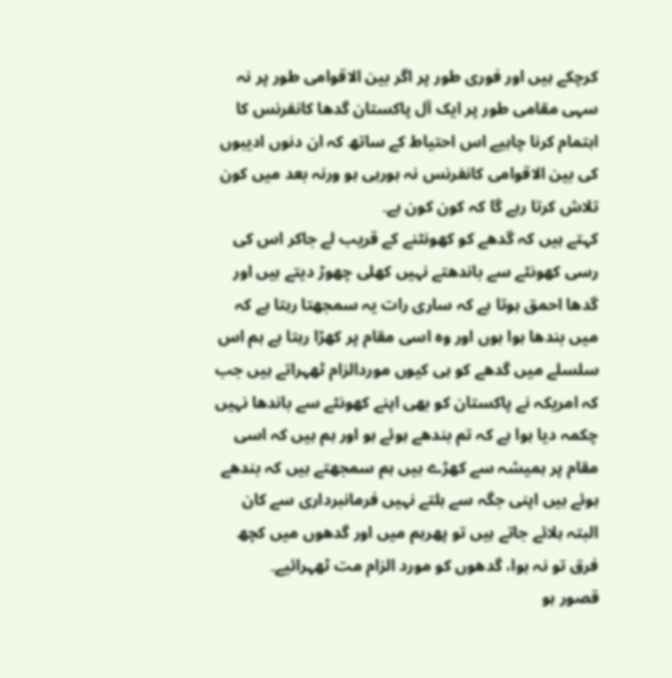کرچکے ہیں اور فوری طور پر اگر بین الاقوامی طور پر نہ سہی مقامی طور پر ایک آل پاکستان گدھا کانفرنس کا اہتمام کرنا چاہیے اس احتیاط کے ساتھ کہ ان دنوں ادیبوں کی بین الاقوامی کانفرنس نہ ہورہی ہو ورنہ بعد میں کون تلاش کرتا رہے گا کہ کون کون ہے۔
کہتے ہیں کہ گدھے کو کھونٹنے کے قریب لے جاکر اس کی رسی کھونٹے سے باندھتے نہیں کھلی چھوڑ دیتے ہیں اور گدھا احمق ہوتا ہے کہ ساری رات یہ سمجھتا رہتا ہے کہ میں بندھا ہوا ہوں اور وہ اسی مقام پر کھڑا رہتا ہے ہم اس سلسلے میں گدھے کو ہی کیوں موردالزام ٹھہراتے ہیں جب کہ امریکہ نے پاکستان کو بھی اپنے کھونٹے سے باندھا نہیں چکمہ دیا ہوا ہے کہ تم بندھے ہوئے ہو اور ہم ہیں کہ اسی مقام پر ہمیشہ سے کھڑے ہیں ہم سمجھتے ہیں کہ بندھے ہوئے ہیں اپنی جگہ سے ہلتے نہیں فرمانبرداری سے کان البتہ ہلائے جاتے ہیں تو پھرہم میں اور گدھوں میں کچھ فرق تو نہ ہوا، گدھوں کو مورد الزام مت ٹھہرائیے۔
قصور ہو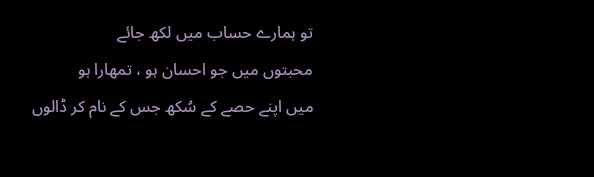تو ہمارے حساب میں لکھ جائے
محبتوں میں جو احسان ہو ، تمھارا ہو
میں اپنے حصے کے سُکھ جس کے نام کر ڈالوں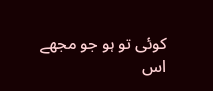کوئی تو ہو جو مجھے اس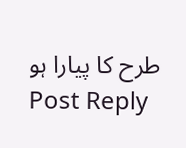طرح کا پیارا ہو
Post Reply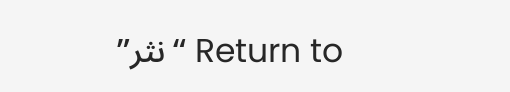Return to “نثر”